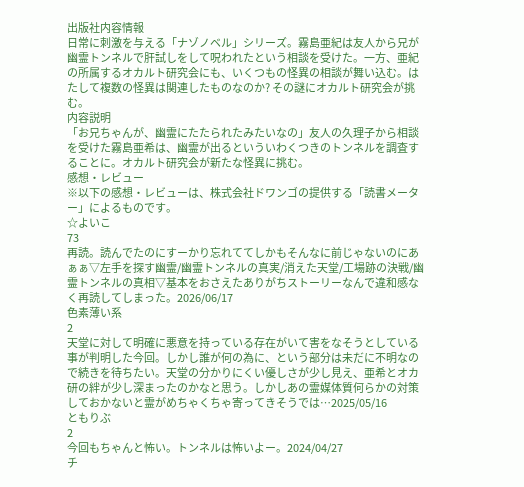出版社内容情報
日常に刺激を与える「ナゾノベル」シリーズ。霧島亜紀は友人から兄が幽霊トンネルで肝試しをして呪われたという相談を受けた。一方、亜紀の所属するオカルト研究会にも、いくつもの怪異の相談が舞い込む。はたして複数の怪異は関連したものなのか? その謎にオカルト研究会が挑む。
内容説明
「お兄ちゃんが、幽霊にたたられたみたいなの」友人の久理子から相談を受けた霧島亜希は、幽霊が出るといういわくつきのトンネルを調査することに。オカルト研究会が新たな怪異に挑む。
感想・レビュー
※以下の感想・レビューは、株式会社ドワンゴの提供する「読書メーター」によるものです。
☆よいこ
73
再読。読んでたのにすーかり忘れててしかもそんなに前じゃないのにあぁぁ▽左手を探す幽霊/幽霊トンネルの真実/消えた天堂/工場跡の決戦/幽霊トンネルの真相▽基本をおさえたありがちストーリーなんで違和感なく再読してしまった。2026/06/17
色素薄い系
2
天堂に対して明確に悪意を持っている存在がいて害をなそうとしている事が判明した今回。しかし誰が何の為に、という部分は未だに不明なので続きを待ちたい。天堂の分かりにくい優しさが少し見え、亜希とオカ研の絆が少し深まったのかなと思う。しかしあの霊媒体質何らかの対策しておかないと霊がめちゃくちゃ寄ってきそうでは…2025/05/16
ともりぶ
2
今回もちゃんと怖い。トンネルは怖いよー。2024/04/27
チ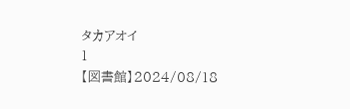タカアオイ
1
【図書館】2024/08/18